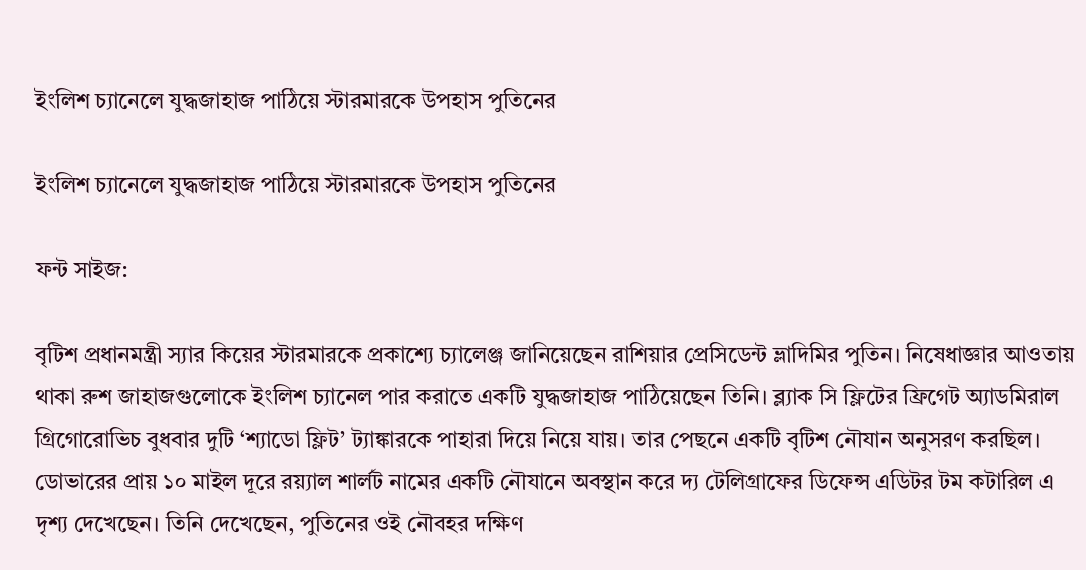ইংলিশ চ্যানেলে যুদ্ধজাহাজ পাঠিয়ে স্টারমারকে উপহাস পুতিনের

ইংলিশ চ্যানেলে যুদ্ধজাহাজ পাঠিয়ে স্টারমারকে উপহাস পুতিনের

ফন্ট সাইজ:

বৃটিশ প্রধানমন্ত্রী স্যার কিয়ের স্টারমারকে প্রকাশ্যে চ্যালেঞ্জ জানিয়েছেন রাশিয়ার প্রেসিডেন্ট ভ্লাদিমির পুতিন। নিষেধাজ্ঞার আওতায় থাকা রুশ জাহাজগুলোকে ইংলিশ চ্যানেল পার করাতে একটি যুদ্ধজাহাজ পাঠিয়েছেন তিনি। ব্ল্যাক সি ফ্লিটের ফ্রিগেট অ্যাডমিরাল গ্রিগোরোভিচ বুধবার দুটি ‘শ্যাডো ফ্লিট’ ট্যাঙ্কারকে পাহারা দিয়ে নিয়ে যায়। তার পেছনে একটি বৃটিশ নৌযান অনুসরণ করছিল। ডোভারের প্রায় ১০ মাইল দূরে রয়্যাল শার্লট নামের একটি নৌযানে অবস্থান করে দ্য টেলিগ্রাফের ডিফেন্স এডিটর টম কটারিল এ দৃশ্য দেখেছেন। তিনি দেখেছেন, পুতিনের ওই নৌবহর দক্ষিণ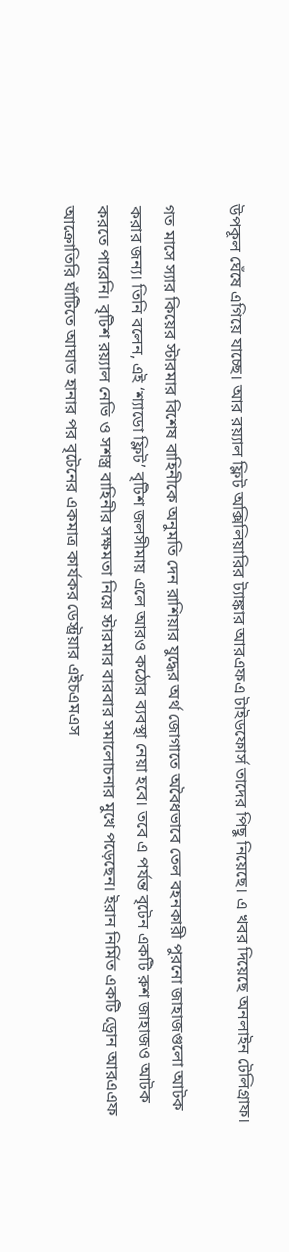উপকূল ঘেঁষে এগিয়ে যাচ্ছে। আর রয়্যাল ফ্লিট অক্সিলিয়ারির ট্যাঙ্কার আরএফএ টাইডফোর্স তাদের পিছু নিয়েছে। এ খবর দিয়েছে অনলাইন টেলিগ্রাফ।

গত মাসে স্যার কিয়ের স্টারমার বিশেষ বাহিনীকে অনুমতি দেন রাশিয়ার যুদ্ধের অর্থ জোগাতে অবৈধভাবে তেল বহনকারী পুরনো জাহাজগুলো আটক করার জন্য। তিনি বলেন, এই ‘শ্যাডো ফ্লিট’ বৃটিশ জলসীমায় এলে আরও কঠোর ব্যবস্থা নেয়া হবে। তবে এ পর্যন্ত বৃটেন একটি রুশ জাহাজও আটক করতে পারেনি। বৃটিশ রয়্যাল নেভি ও সশস্ত্র বাহিনীর সক্ষমতা নিয়ে স্টারমার বারবার সমালোচনার মুখে পড়েছেন। ইরান নির্মিত একটি ড্রোন আরএএফ আক্রোতিরি ঘাঁটিতে আঘাত হানার পর বৃটেনের একমাত্র কার্যকর ডেস্ট্রয়ার এইচএমএস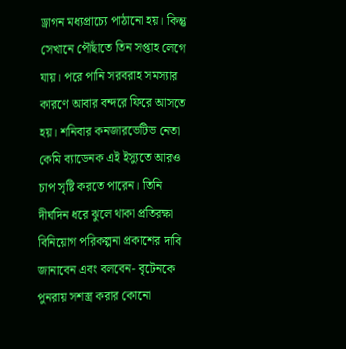ড্রাগন মধ্যপ্রাচ্যে পাঠানো হয়। কিন্তু সেখানে পৌঁছাতে তিন সপ্তাহ লেগে যায়। পরে পানি সরবরাহ সমস্যার কারণে আবার বন্দরে ফিরে আসতে হয়। শনিবার কনজারভেটিভ নেতা কেমি ব্যাডেনক এই ইস্যুতে আরও চাপ সৃষ্টি করতে পারেন। তিনি দীর্ঘদিন ধরে ঝুলে থাকা প্রতিরক্ষা বিনিয়োগ পরিকল্পনা প্রকাশের দাবি জানাবেন এবং বলবেন- বৃটেনকে পুনরায় সশস্ত্র করার কোনো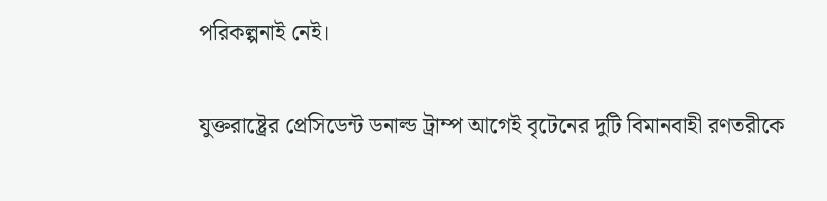পরিকল্পনাই নেই।

যুক্তরাষ্ট্রের প্রেসিডেন্ট ডনাল্ড ট্রাম্প আগেই বৃটেনের দুটি বিমানবাহী রণতরীকে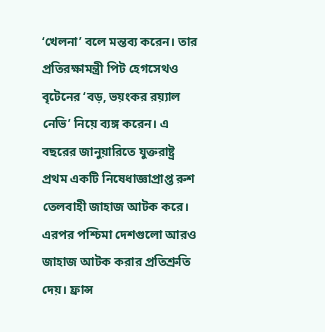‘খেলনা’ বলে মন্তব্য করেন। তার প্রতিরক্ষামন্ত্রী পিট হেগসেথও বৃটেনের ‘বড়, ভয়ংকর রয়্যাল নেভি’ নিয়ে ব্যঙ্গ করেন। এ বছরের জানুয়ারিতে যুক্তরাষ্ট্র প্রথম একটি নিষেধাজ্ঞাপ্রাপ্ত রুশ তেলবাহী জাহাজ আটক করে। এরপর পশ্চিমা দেশগুলো আরও জাহাজ আটক করার প্রতিশ্রুতি দেয়। ফ্রান্স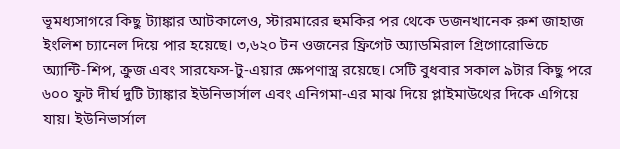ভূমধ্যসাগরে কিছু ট্যাঙ্কার আটকালেও, স্টারমারের হুমকির পর থেকে ডজনখানেক রুশ জাহাজ ইংলিশ চ্যানেল দিয়ে পার হয়েছে। ৩,৬২০ টন ওজনের ফ্রিগেট অ্যাডমিরাল গ্রিগোরোভিচে অ্যান্টি-শিপ, ক্রুজ এবং সারফেস-টু-এয়ার ক্ষেপণাস্ত্র রয়েছে। সেটি বুধবার সকাল ৯টার কিছু পরে ৬০০ ফুট দীর্ঘ দুটি ট্যাঙ্কার ইউনিভার্সাল এবং এনিগমা-এর মাঝ দিয়ে প্লাইমাউথের দিকে এগিয়ে যায়। ইউনিভার্সাল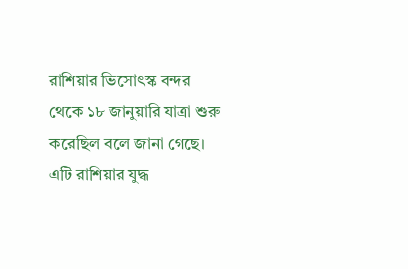রাশিয়ার ভিসোৎস্ক বন্দর থেকে ১৮ জানুয়ারি যাত্রা শুরু করেছিল বলে জানা গেছে। এটি রাশিয়ার যুদ্ধ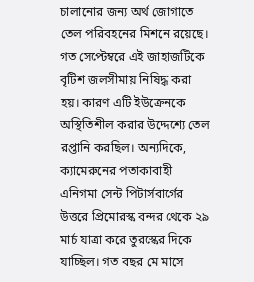চালানোর জন্য অর্থ জোগাতে তেল পরিবহনের মিশনে রয়েছে। গত সেপ্টেম্বরে এই জাহাজটিকে বৃটিশ জলসীমায় নিষিদ্ধ করা হয়। কারণ এটি ইউক্রেনকে অস্থিতিশীল করার উদ্দেশ্যে তেল রপ্তানি করছিল। অন্যদিকে, ক্যামেরুনের পতাকাবাহী এনিগমা সেন্ট পিটার্সবার্গের উত্তরে প্রিমোরস্ক বন্দর থেকে ২৯ মার্চ যাত্রা করে তুরস্কের দিকে যাচ্ছিল। গত বছর মে মাসে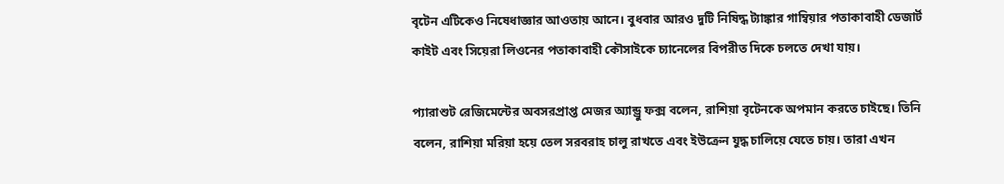বৃটেন এটিকেও নিষেধাজ্ঞার আওতায় আনে। বুধবার আরও দুটি নিষিদ্ধ ট্যাঙ্কার গাম্বিয়ার পতাকাবাহী ডেজার্ট কাইট এবং সিয়েরা লিওনের পতাকাবাহী কৌসাইকে চ্যানেলের বিপরীত দিকে চলতে দেখা যায়।

প্যারাশুট রেজিমেন্টের অবসরপ্রাপ্ত মেজর অ্যান্ড্রু ফক্স বলেন, রাশিয়া বৃটেনকে অপমান করতে চাইছে। তিনি বলেন, রাশিয়া মরিয়া হয়ে তেল সরবরাহ চালু রাখতে এবং ইউক্রেন যুদ্ধ চালিয়ে যেতে চায়। তারা এখন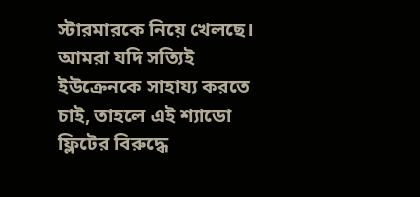স্টারমারকে নিয়ে খেলছে। আমরা যদি সত্যিই ইউক্রেনকে সাহায্য করতে চাই, তাহলে এই শ্যাডো ফ্লিটের বিরুদ্ধে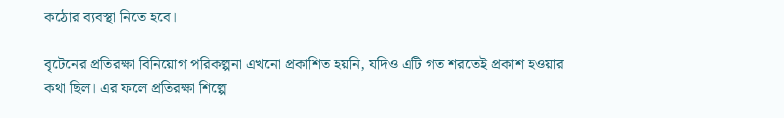কঠোর ব্যবস্থা নিতে হবে।

বৃটেনের প্রতিরক্ষা বিনিয়োগ পরিকল্পনা এখনো প্রকাশিত হয়নি, যদিও এটি গত শরতেই প্রকাশ হওয়ার কথা ছিল। এর ফলে প্রতিরক্ষা শিল্পে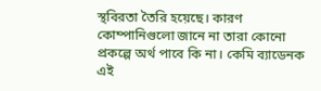স্থবিরতা তৈরি হয়েছে। কারণ কোম্পানিগুলো জানে না তারা কোনো প্রকল্পে অর্থ পাবে কি না। কেমি ব্যাডেনক এই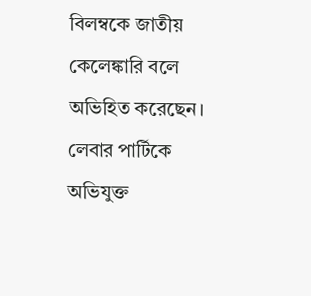বিলম্বকে জাতীয় কেলেঙ্কারি বলে অভিহিত করেছেন। লেবার পার্টিকে অভিযুক্ত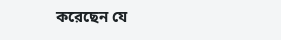করেছেন যে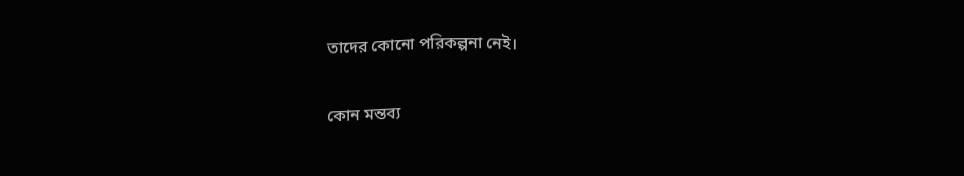তাদের কোনো পরিকল্পনা নেই।

কোন মন্তব্য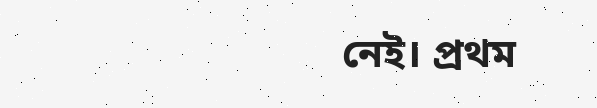নেই। প্রথম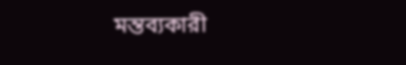মন্তব্যকারী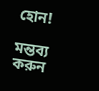হোন!

মন্তব্য করুন